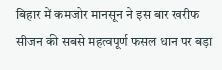बिहार में कमजोर मानसून ने इस बार खरीफ सीजन की सबसे महत्वपूर्ण फसल धान पर बड़ा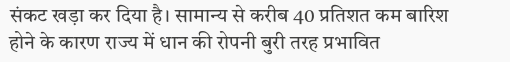संकट खड़ा कर दिया है। सामान्य से करीब 40 प्रतिशत कम बारिश होने के कारण राज्य में धान की रोपनी बुरी तरह प्रभावित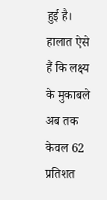हुई है। हालात ऐसे हैं कि लक्ष्य के मुकाबले अब तक केवल 62 प्रतिशत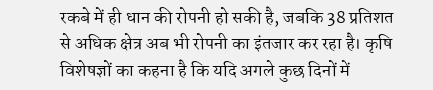रकबे में ही धान की रोपनी हो सकी है, जबकि 38 प्रतिशत से अधिक क्षेत्र अब भी रोपनी का इंतजार कर रहा है। कृषि विशेषज्ञों का कहना है कि यदि अगले कुछ दिनों में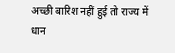अच्छी बारिश नहीं हुई तो राज्य में धान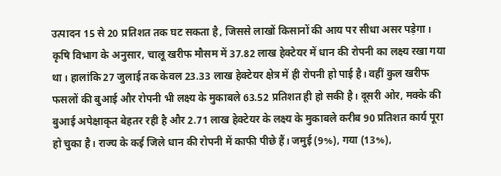उत्पादन 15 से 20 प्रतिशत तक घट सकता है, जिससे लाखों किसानों की आय पर सीधा असर पड़ेगा। कृषि विभाग के अनुसार, चालू खरीफ मौसम में 37.82 लाख हेक्टेयर में धान की रोपनी का लक्ष्य रखा गया था। हालांकि 27 जुलाई तक केवल 23.33 लाख हेक्टेयर क्षेत्र में ही रोपनी हो पाई है। वहीं कुल खरीफ फसलों की बुआई और रोपनी भी लक्ष्य के मुकाबले 63.52 प्रतिशत ही हो सकी है। दूसरी ओर, मक्के की बुआई अपेक्षाकृत बेहतर रही है और 2.71 लाख हेक्टेयर के लक्ष्य के मुकाबले करीब 90 प्रतिशत कार्य पूरा हो चुका है। राज्य के कई जिले धान की रोपनी में काफी पीछे हैं। जमुई (9%), गया (13%),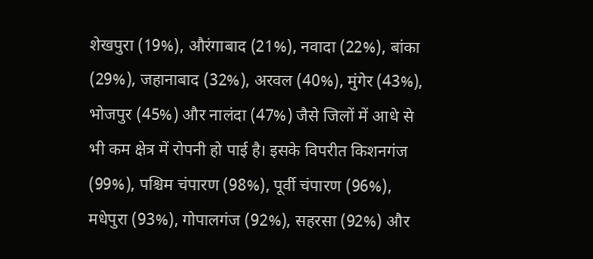शेखपुरा (19%), औरंगाबाद (21%), नवादा (22%), बांका (29%), जहानाबाद (32%), अरवल (40%), मुंगेर (43%), भोजपुर (45%) और नालंदा (47%) जैसे जिलों में आधे से भी कम क्षेत्र में रोपनी हो पाई है। इसके विपरीत किशनगंज (99%), पश्चिम चंपारण (98%), पूर्वी चंपारण (96%), मधेपुरा (93%), गोपालगंज (92%), सहरसा (92%) और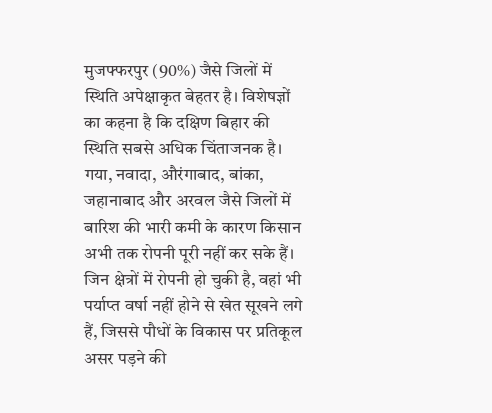मुजफ्फरपुर (90%) जैसे जिलों में स्थिति अपेक्षाकृत बेहतर है। विशेषज्ञों का कहना है कि दक्षिण बिहार की स्थिति सबसे अधिक चिंताजनक है। गया, नवादा, औरंगाबाद, बांका, जहानाबाद और अरवल जैसे जिलों में बारिश की भारी कमी के कारण किसान अभी तक रोपनी पूरी नहीं कर सके हैं। जिन क्षेत्रों में रोपनी हो चुकी है, वहां भी पर्याप्त वर्षा नहीं होने से खेत सूखने लगे हैं, जिससे पौधों के विकास पर प्रतिकूल असर पड़ने की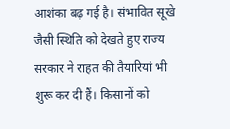आशंका बढ़ गई है। संभावित सूखे जैसी स्थिति को देखते हुए राज्य सरकार ने राहत की तैयारियां भी शुरू कर दी हैं। किसानों को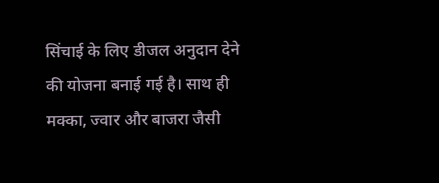सिंचाई के लिए डीजल अनुदान देने की योजना बनाई गई है। साथ ही मक्का, ज्वार और बाजरा जैसी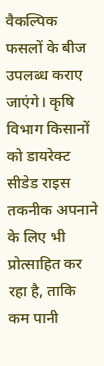वैकल्पिक फसलों के बीज उपलब्ध कराए जाएंगे। कृषि विभाग किसानों को डायरेक्ट सीडेड राइस तकनीक अपनाने के लिए भी प्रोत्साहित कर रहा है, ताकि कम पानी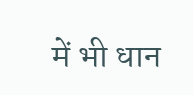में भी धान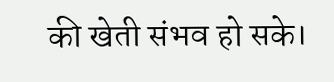की खेती संभव हो सके।